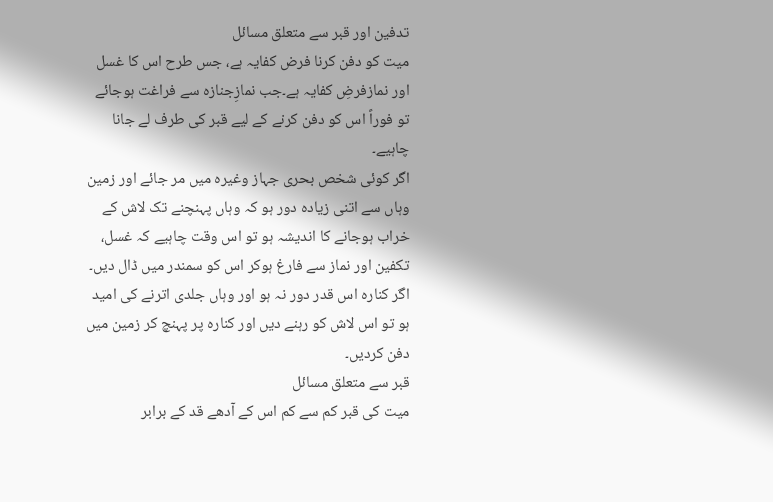تدفین اور قبر سے متعلق مسائل
میت کو دفن کرنا فرض کفایہ ہے، جس طرح اس کا غسل اور نمازفرضِ کفایہ ہے۔جب نمازِجنازہ سے فراغت ہوجائے تو فوراً اس کو دفن کرنے کے لیے قبر کی طرف لے جانا چاہیے۔
اگر کوئی شخص بحری جہاز وغیرہ میں مر جائے اور زمین وہاں سے اتنی زیادہ دور ہو کہ وہاں پہنچنے تک لاش کے خراب ہوجانے کا اندیشہ ہو تو اس وقت چاہیے کہ غسل، تکفین اور نماز سے فارغ ہوکر اس کو سمندر میں ڈال دیں۔ اگر کنارہ اس قدر دور نہ ہو اور وہاں جلدی اترنے کی امید ہو تو اس لاش کو رہنے دیں اور کنارہ پر پہنچ کر زمین میں دفن کردیں۔
قبر سے متعلق مسائل
میت کی قبر کم سے کم اس کے آدھے قد کے برابر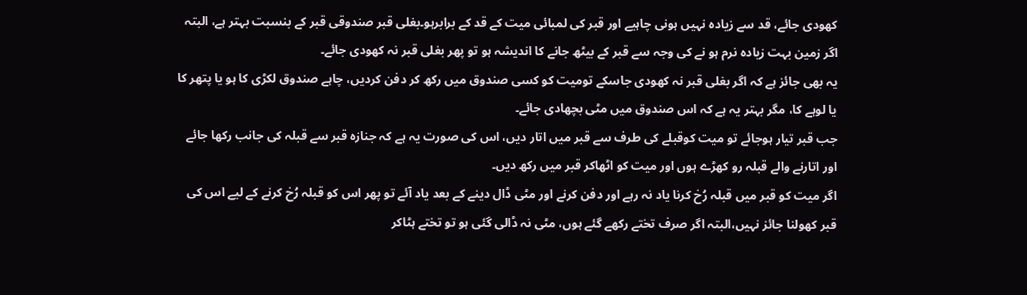کھودی جائے، قد سے زیادہ نہیں ہونی چاہیے اور قبر کی لمبائی میت کے قد کے برابرہو۔بغلی قبر صندوقی قبر کے بنسبت بہتر ہے، البتہ اگر زمین بہت زیادہ نرم ہو نے کی وجہ سے قبر کے بیٹھ جانے کا اندیشہ ہو تو پھر بغلی قبر نہ کھودی جائے۔
یہ بھی جائز ہے کہ اگر بغلی قبر نہ کھودی جاسکے تومیت کو کسی صندوق میں رکھ کر دفن کردیں، چاہے صندوق لکڑی کا ہو یا پتھر کا یا لوہے کا، مگر بہتر یہ ہے کہ اس صندوق میں مٹی بچھادی جائے۔
جب قبر تیار ہوجائے تو میت کوقبلے کی طرف سے قبر میں اتار دیں، اس کی صورت یہ ہے کہ جنازہ قبر سے قبلہ کی جانب رکھا جائے اور اتارنے والے قبلہ رو کھڑے ہوں اور میت کو اٹھاکر قبر میں رکھ دیں۔
اگر میت کو قبر میں قبلہ رُخ کرنا یاد نہ رہے اور دفن کرنے اور مٹی ڈال دینے کے بعد یاد آئے تو پھر اس کو قبلہ رُخ کرنے کے لیے اس کی قبر کھولنا جائز نہیں،البتہ اگر صرف تختے رکھے گئے ہوں، مٹی نہ ڈالی گئی ہو تو تختے ہٹاکر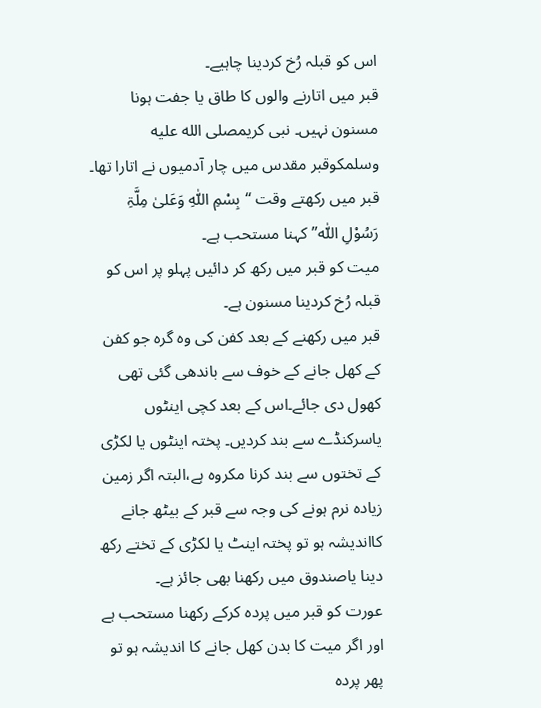اس کو قبلہ رُخ کردینا چاہیے۔
قبر میں اتارنے والوں کا طاق یا جفت ہونا مسنون نہیں۔ نبی کریمصلى الله عليه وسلمکوقبر مقدس میں چار آدمیوں نے اتارا تھا۔
قبر میں رکھتے وقت “بِسْمِ اللّٰہِ وَعَلیٰ مِلَّۃِ رَسُوْلِ اللّٰہ” کہنا مستحب ہے۔
میت کو قبر میں رکھ کر دائیں پہلو پر اس کو قبلہ رُخ کردینا مسنون ہے۔
قبر میں رکھنے کے بعد کفن کی وہ گرہ جو کفن کے کھل جانے کے خوف سے باندھی گئی تھی کھول دی جائے۔اس کے بعد کچی اینٹوں یاسرکنڈے سے بند کردیں۔ پختہ اینٹوں یا لکڑی کے تختوں سے بند کرنا مکروہ ہے،البتہ اگر زمین زیادہ نرم ہونے کی وجہ سے قبر کے بیٹھ جانے کااندیشہ ہو تو پختہ اینٹ یا لکڑی کے تختے رکھ دینا یاصندوق میں رکھنا بھی جائز ہے۔
عورت کو قبر میں پردہ کرکے رکھنا مستحب ہے اور اگر میت کا بدن کھل جانے کا اندیشہ ہو تو پھر پردہ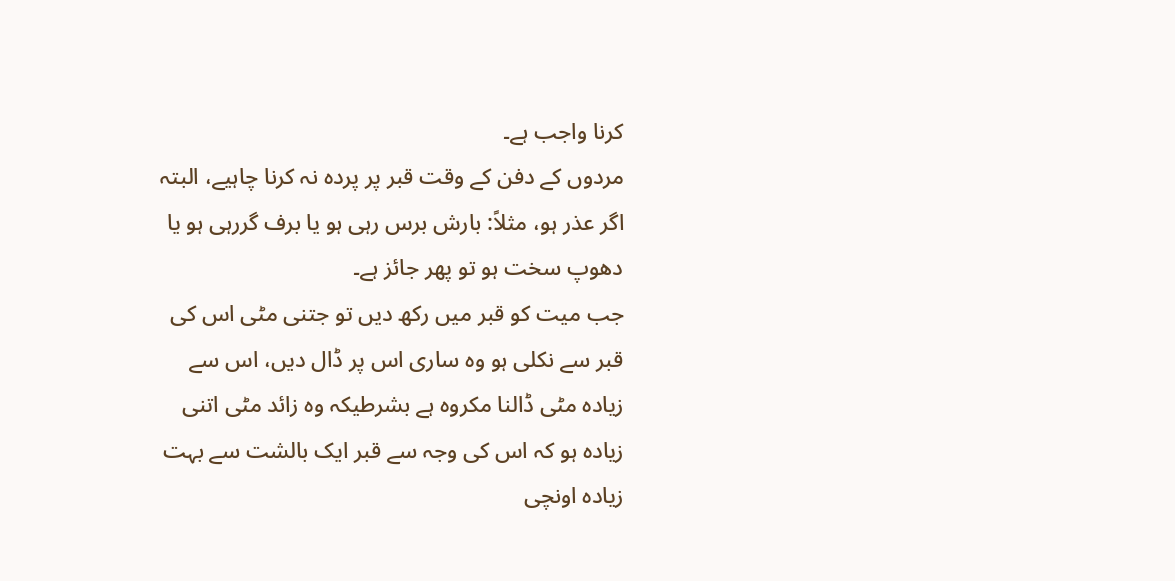کرنا واجب ہے۔
مردوں کے دفن کے وقت قبر پر پردہ نہ کرنا چاہیے، البتہ اگر عذر ہو، مثلاً: بارش برس رہی ہو یا برف گررہی ہو یا دھوپ سخت ہو تو پھر جائز ہے۔
جب میت کو قبر میں رکھ دیں تو جتنی مٹی اس کی قبر سے نکلی ہو وہ ساری اس پر ڈال دیں، اس سے زیادہ مٹی ڈالنا مکروہ ہے بشرطیکہ وہ زائد مٹی اتنی زیادہ ہو کہ اس کی وجہ سے قبر ایک بالشت سے بہت زیادہ اونچی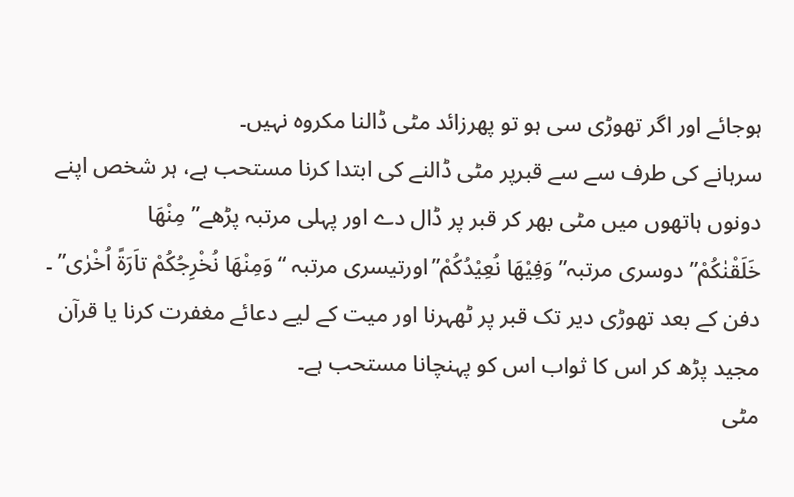ہوجائے اور اگر تھوڑی سی ہو تو پھرزائد مٹی ڈالنا مکروہ نہیں۔
سرہانے کی طرف سے سے قبرپر مٹی ڈالنے کی ابتدا کرنا مستحب ہے، ہر شخص اپنے دونوں ہاتھوں میں مٹی بھر کر قبر پر ڈال دے اور پہلی مرتبہ پڑھے” مِنْھَا خَلَقْنٰکُمْ”دوسری مرتبہ”وَفِیْھَا نُعِیْدُکُمْ”اورتیسری مرتبہ “وَمِنْھَا نُخْرِجُکُمْ تاَرَۃً اُخْرٰی” ۔
دفن کے بعد تھوڑی دیر تک قبر پر ٹھہرنا اور میت کے لیے دعائے مغفرت کرنا یا قرآن مجید پڑھ کر اس کا ثواب اس کو پہنچانا مستحب ہے۔
مٹی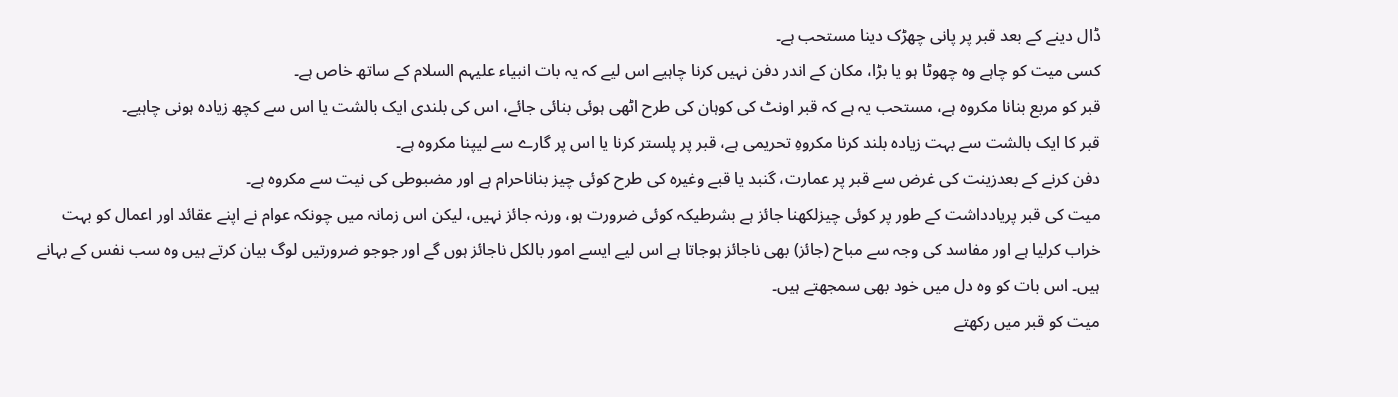ڈال دینے کے بعد قبر پر پانی چھڑک دینا مستحب ہے۔
کسی میت کو چاہے وہ چھوٹا ہو یا بڑا، مکان کے اندر دفن نہیں کرنا چاہیے اس لیے کہ یہ بات انبیاء علیہم السلام کے ساتھ خاص ہے۔
قبر کو مربع بنانا مکروہ ہے، مستحب یہ ہے کہ قبر اونٹ کی کوہان کی طرح اٹھی ہوئی بنائی جائے، اس کی بلندی ایک بالشت یا اس سے کچھ زیادہ ہونی چاہیے۔
قبر کا ایک بالشت سے بہت زیادہ بلند کرنا مکروہِ تحریمی ہے، قبر پر پلستر کرنا یا اس پر گارے سے لیپنا مکروہ ہے۔
دفن کرنے کے بعدزینت کی غرض سے قبر پر عمارت، گنبد یا قبے وغیرہ کی طرح کوئی چیز بناناحرام ہے اور مضبوطی کی نیت سے مکروہ ہے۔
میت کی قبر پریادداشت کے طور پر کوئی چیزلکھنا جائز ہے بشرطیکہ کوئی ضرورت ہو، ورنہ جائز نہیں، لیکن اس زمانہ میں چونکہ عوام نے اپنے عقائد اور اعمال کو بہت خراب کرلیا ہے اور مفاسد کی وجہ سے مباح (جائز) بھی ناجائز ہوجاتا ہے اس لیے ایسے امور بالکل ناجائز ہوں گے اور جوجو ضرورتیں لوگ بیان کرتے ہیں وہ سب نفس کے بہانے ہیں۔ اس بات کو وہ دل میں خود بھی سمجھتے ہیں۔
میت کو قبر میں رکھتے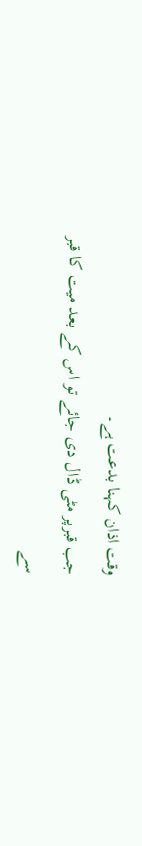وقت اذان کہنا بدعت ہے۔
جب قبرپر مٹی ڈال دی جائے تو اس کے بعد میت کا قبر سے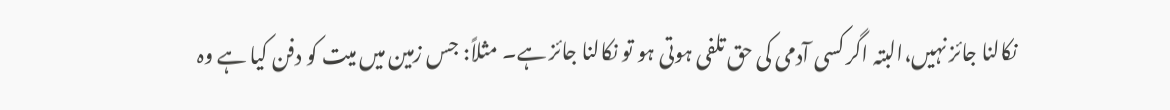نکالنا جائز نہیں،البتہ اگر کسی آدمی کی حق تلفی ہوتی ہو تو نکالنا جائز ہے۔ مثلاً: جس زمین میں میت کو دفن کیا ہے وہ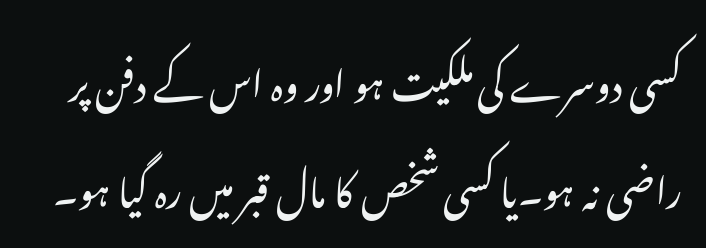کسی دوسرے کی ملکیت ہو اور وہ اس کے دفن پر راضی نہ ہو۔یا کسی شخص کا مال قبر میں رہ گیا ہو۔